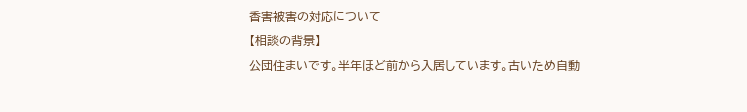香害被害の対応について
【相談の背景】
公団住まいです。半年ほど前から入居しています。古いため自動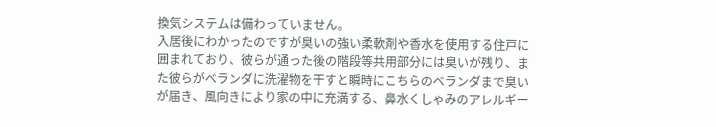換気システムは備わっていません。
入居後にわかったのですが臭いの強い柔軟剤や香水を使用する住戸に囲まれており、彼らが通った後の階段等共用部分には臭いが残り、また彼らがベランダに洗濯物を干すと瞬時にこちらのベランダまで臭いが届き、風向きにより家の中に充満する、鼻水くしゃみのアレルギー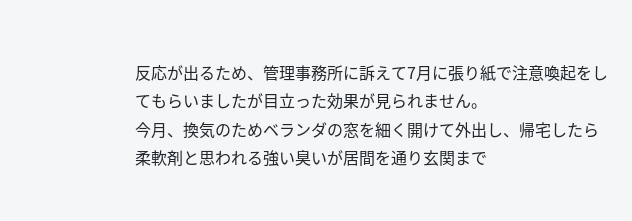反応が出るため、管理事務所に訴えて7月に張り紙で注意喚起をしてもらいましたが目立った効果が見られません。
今月、換気のためベランダの窓を細く開けて外出し、帰宅したら柔軟剤と思われる強い臭いが居間を通り玄関まで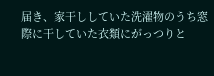届き、家干ししていた洗濯物のうち窓際に干していた衣類にがっつりと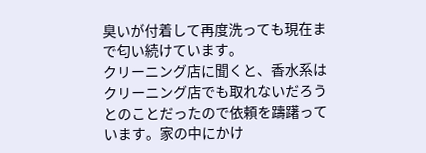臭いが付着して再度洗っても現在まで匂い続けています。
クリーニング店に聞くと、香水系はクリーニング店でも取れないだろうとのことだったので依頼を躊躇っています。家の中にかけ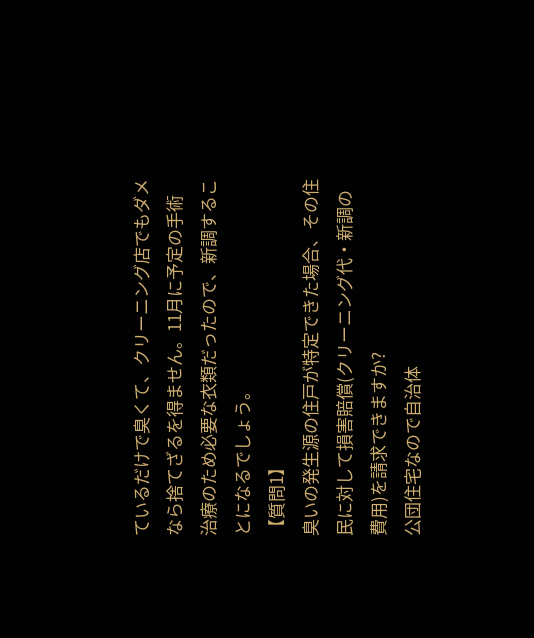ているだけで臭くて、クリーニング店でもダメなら捨てざるを得ません。11月に予定の手術治療のため必要な衣類だったので、新調することになるでしょう。
【質問1】
臭いの発生源の住戸が特定できた場合、その住民に対して損害賠償(クリーニング代・新調の費用)を請求できますか?
公団住宅なので自治体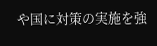や国に対策の実施を強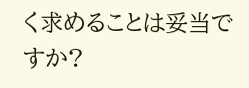く求めることは妥当ですか?